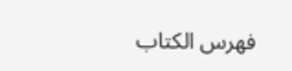فهرس الكتاب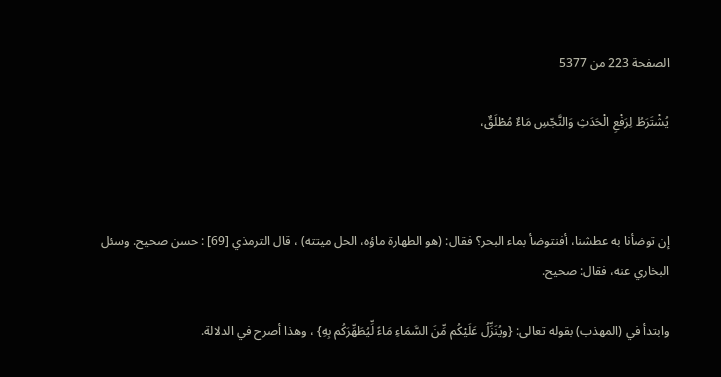الصفحة 223 من 5377

يُشْتَرَطُ لِرَفْعِ الْحَدَثِ وَالنَّجّسِ مَاءٌ مُطْلَقٌ،



إن توضأنا به عطشنا، أفنتوضأ بماء البحر؟ فقال: (هو الطهارة ماؤه، الحل ميتته) ، قال الترمذي [69] : حسن صحيح. وسئل البخاري عنه، فقال: صحيح.

وابتدأ في (المهذب) بقوله تعالى: {ويُنَزِّلُ عَلَيْكُم مِّنَ السَّمَاءِ مَاءً لِّيُطَهِّرَكُم بِهِ} ، وهذا أصرح في الدلالة.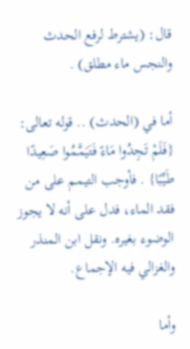قال: (يشترط لرفع الحدث والنجس ماء مطلق) .

أما في (الحدث) .. قوله تعالى: {فَلَمْ تَجِدُوا مَاءً فَتَيَمَّمُوا صَعِيدًا طَيِّبًا} . فأوجب التيمم على من فقد الماء، فدل على أنه لا يجوز الوضوء بغيره. ونقل ابن المنذر والغزالي فيه الإجماع.

وأما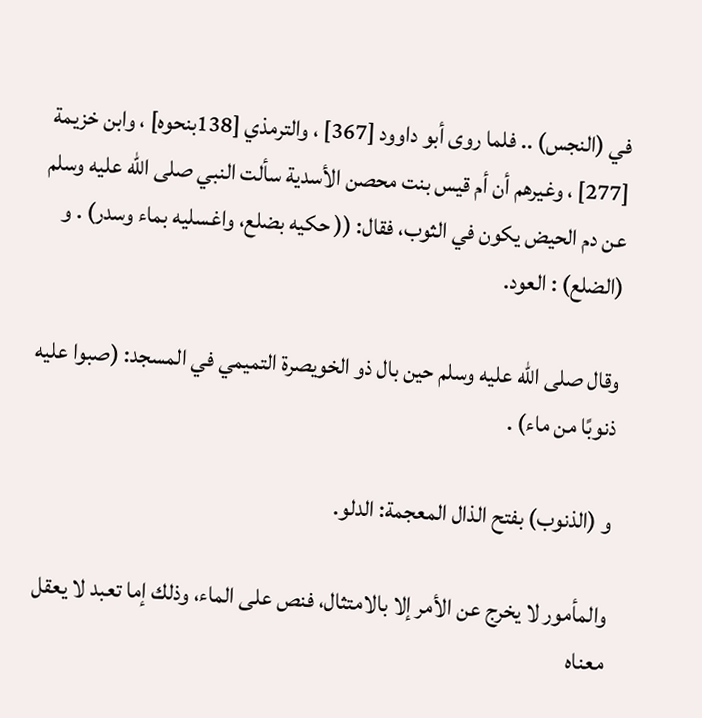في (النجس) .. فلما روى أبو داوود [367] ، والترمذي [138بنحوه] ، وابن خزيمة [277] ، وغيرهم أن أم قيس بنت محصن الأسدية سألت النبي صلى الله عليه وسلم عن دم الحيض يكون في الثوب، فقال: (( حكيه بضلع، واغسليه بماء وسدر) . و (الضلع) : العود.

وقال صلى الله عليه وسلم حين بال ذو الخويصرة التميمي في المسجد: (صبوا عليه ذنوبًا من ماء) .

و (الذنوب) بفتح الذال المعجمة: الدلو.

والمأمور لا يخرج عن الأمر إلا بالامتثال، فنص على الماء، وذلك إما تعبد لا يعقل معناه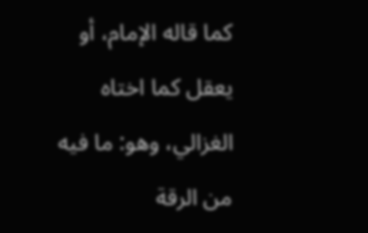كما قاله الإمام، أو يعقل كما اختاه الغزالي، وهو: ما فيه من الرقة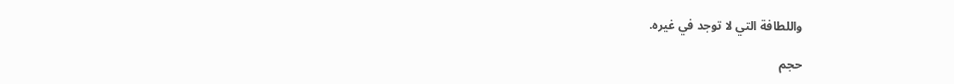واللطافة التي لا توجد في غيره.

حجم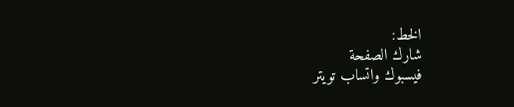الخط:
شارك الصفحة
فيسبوك واتساب تويتر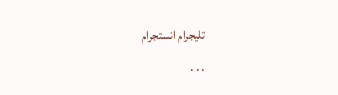تليجرام انستجرام
. . .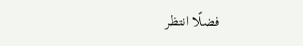فضلًا انتظر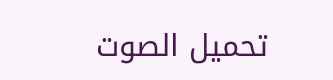تحميل الصوت